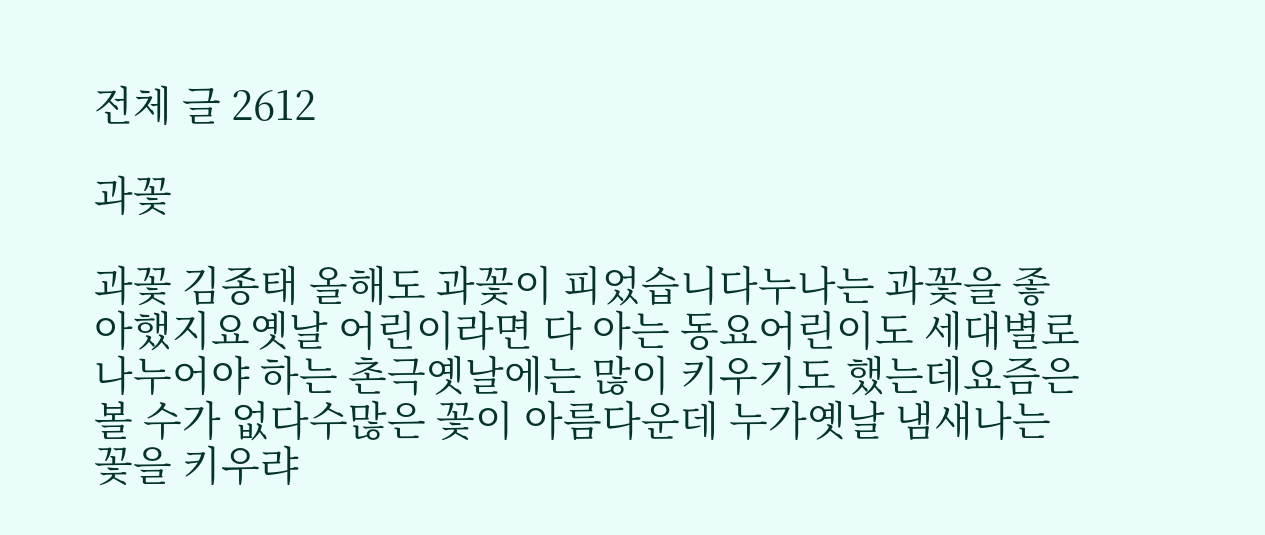전체 글 2612

과꽃

과꽃 김종태 올해도 과꽃이 피었습니다누나는 과꽃을 좋아했지요옛날 어린이라면 다 아는 동요어린이도 세대별로 나누어야 하는 촌극옛날에는 많이 키우기도 했는데요즘은 볼 수가 없다수많은 꽃이 아름다운데 누가옛날 냄새나는 꽃을 키우랴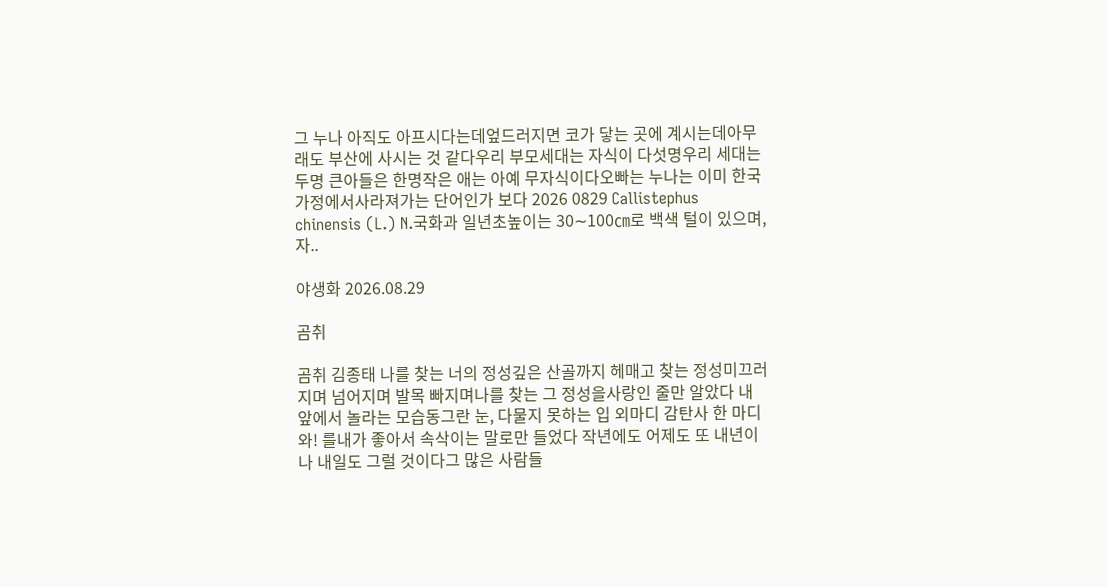그 누나 아직도 아프시다는데엎드러지면 코가 닿는 곳에 계시는데아무래도 부산에 사시는 것 같다우리 부모세대는 자식이 다섯명우리 세대는 두명 큰아들은 한명작은 애는 아예 무자식이다오빠는 누나는 이미 한국가정에서사라져가는 단어인가 보다 2026 0829 Callistephus chinensis (L.) N.국화과 일년초높이는 30∼100㎝로 백색 털이 있으며, 자..

야생화 2026.08.29

곰취

곰취 김종태 나를 찾는 너의 정성깊은 산골까지 헤매고 찾는 정성미끄러지며 넘어지며 발목 빠지며나를 찾는 그 정성을사랑인 줄만 알았다 내 앞에서 놀라는 모습동그란 눈, 다물지 못하는 입 외마디 감탄사 한 마디 와! 를내가 좋아서 속삭이는 말로만 들었다 작년에도 어제도 또 내년이나 내일도 그럴 것이다그 많은 사람들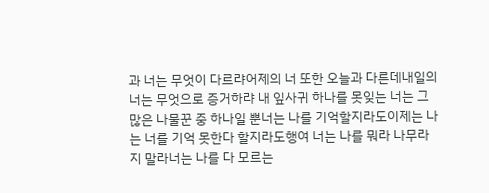과 너는 무엇이 다르랴어제의 너 또한 오늘과 다른데내일의 너는 무엇으로 증거하랴 내 잎사귀 하나를 못잊는 너는 그 많은 나물꾼 중 하나일 뿐너는 나를 기억할지라도이제는 나는 너를 기억 못한다 할지라도행여 너는 나를 뭐라 나무라지 말라너는 나를 다 모르는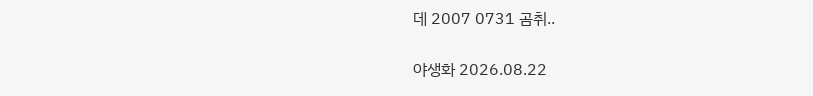데 2007 0731 곰취..

야생화 2026.08.22